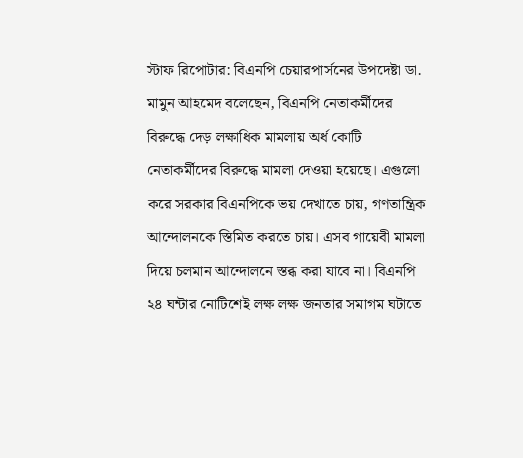স্টাফ রিপোটার: বিএনপি চেয়ারপার্সনের উপদেষ্টা ডা. মামুন আহমেদ বলেছেন, বিএনপি নেতাকর্মীদের বিরুদ্ধে দেড় লক্ষাধিক মামলায় অর্ধ কোটি নেতাকর্মীদের বিরুদ্ধে মামলা দেওয়া হয়েছে। এগুলো করে সরকার বিএনপিকে ভয় দেখাতে চায়, গণতান্ত্রিক আন্দোলনকে স্তিমিত করতে চায়। এসব গায়েবী মামলা দিয়ে চলমান আন্দোলনে স্তব্ধ করা যাবে না। বিএনপি ২৪ ঘন্টার নোটিশেই লক্ষ লক্ষ জনতার সমাগম ঘটাতে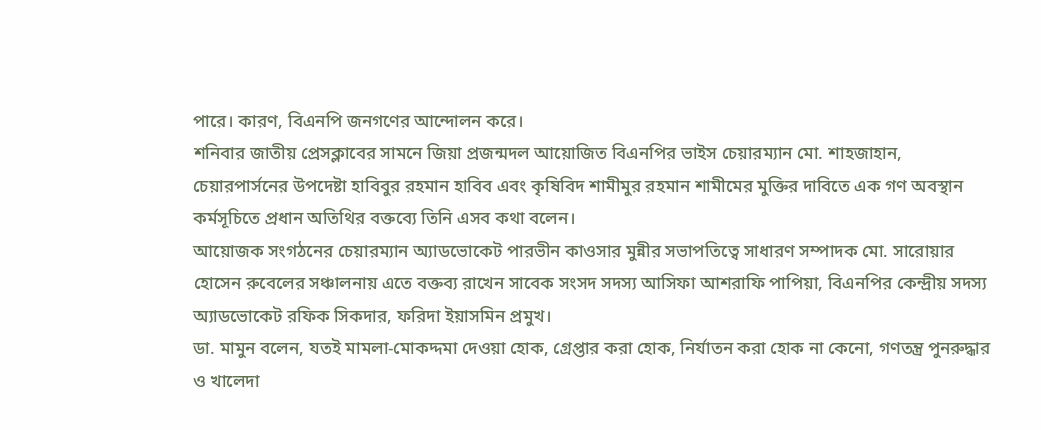পারে। কারণ, বিএনপি জনগণের আন্দোলন করে।
শনিবার জাতীয় প্রেসক্লাবের সামনে জিয়া প্রজন্মদল আয়োজিত বিএনপির ভাইস চেয়ারম্যান মো. শাহজাহান, চেয়ারপার্সনের উপদেষ্টা হাবিবুর রহমান হাবিব এবং কৃষিবিদ শামীমুর রহমান শামীমের মুক্তির দাবিতে এক গণ অবস্থান কর্মসূচিতে প্রধান অতিথির বক্তব্যে তিনি এসব কথা বলেন।
আয়োজক সংগঠনের চেয়ারম্যান অ্যাডভোকেট পারভীন কাওসার মুন্নীর সভাপতিত্বে সাধারণ সম্পাদক মো. সারোয়ার হোসেন রুবেলের সঞ্চালনায় এতে বক্তব্য রাখেন সাবেক সংসদ সদস্য আসিফা আশরাফি পাপিয়া, বিএনপির কেন্দ্রীয় সদস্য অ্যাডভোকেট রফিক সিকদার, ফরিদা ইয়াসমিন প্রমুখ।
ডা. মামুন বলেন, যতই মামলা-মোকদ্দমা দেওয়া হোক, গ্রেপ্তার করা হোক, নির্যাতন করা হোক না কেনো, গণতন্ত্র পুনরুদ্ধার ও খালেদা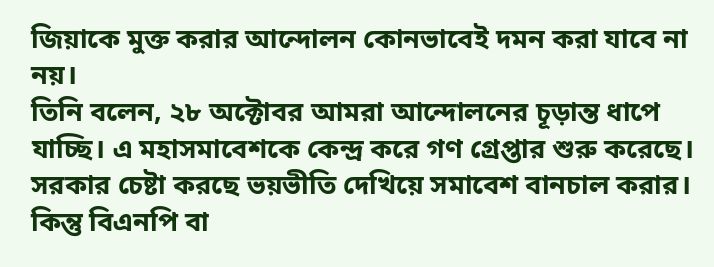জিয়াকে মুক্ত করার আন্দোলন কোনভাবেই দমন করা যাবে না নয়।
তিনি বলেন, ২৮ অক্টোবর আমরা আন্দোলনের চূড়ান্ত ধাপে যাচ্ছি। এ মহাসমাবেশকে কেন্দ্র করে গণ গ্রেপ্তার শুরু করেছে। সরকার চেষ্টা করছে ভয়ভীতি দেখিয়ে সমাবেশ বানচাল করার। কিন্তু বিএনপি বা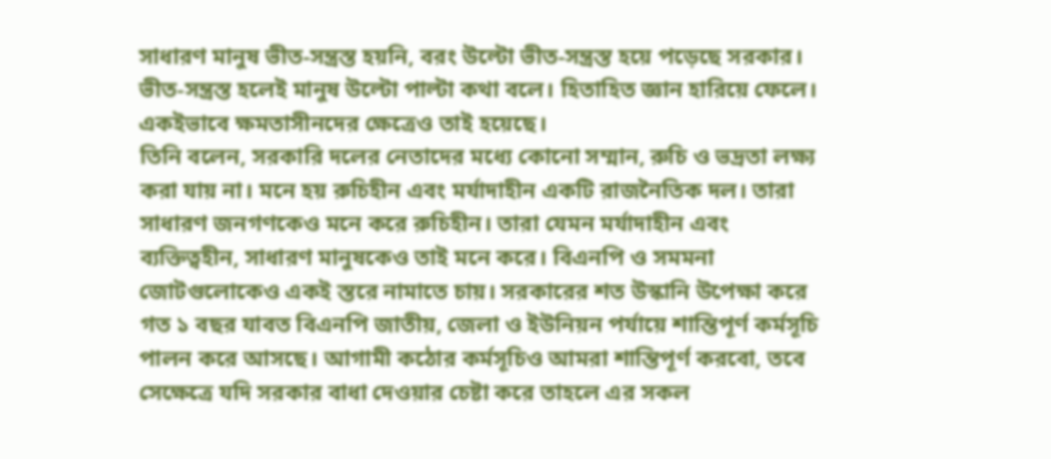সাধারণ মানুষ ভীত-সন্ত্রস্ত হয়নি, বরং উল্টো ভীত-সন্ত্রস্ত হয়ে পড়েছে সরকার। ভীত-সন্ত্রস্ত হলেই মানুষ উল্টো পাল্টা কথা বলে। হিতাহিত জ্ঞান হারিয়ে ফেলে। একইভাবে ক্ষমতাসীনদের ক্ষেত্রেও তাই হয়েছে।
তিনি বলেন, সরকারি দলের নেতাদের মধ্যে কোনো সম্মান, রুচি ও ভদ্রতা লক্ষ্য করা যায় না। মনে হয় রুচিহীন এবং মর্যাদাহীন একটি রাজনৈতিক দল। তারা সাধারণ জনগণকেও মনে করে রুচিহীন। তারা যেমন মর্যাদাহীন এবং ব্যক্তিত্বহীন, সাধারণ মানুষকেও তাই মনে করে। বিএনপি ও সমমনা জোটগুলোকেও একই স্তরে নামাতে চায়। সরকারের শত উস্কানি উপেক্ষা করে গত ১ বছর যাবত বিএনপি জাতীয়, জেলা ও ইউনিয়ন পর্যায়ে শান্তিপূর্ণ কর্মসূচি পালন করে আসছে। আগামী কঠোর কর্মসূচিও আমরা শান্তিপূর্ণ করবো, তবে সেক্ষেত্রে যদি সরকার বাধা দেওয়ার চেষ্টা করে তাহলে এর সকল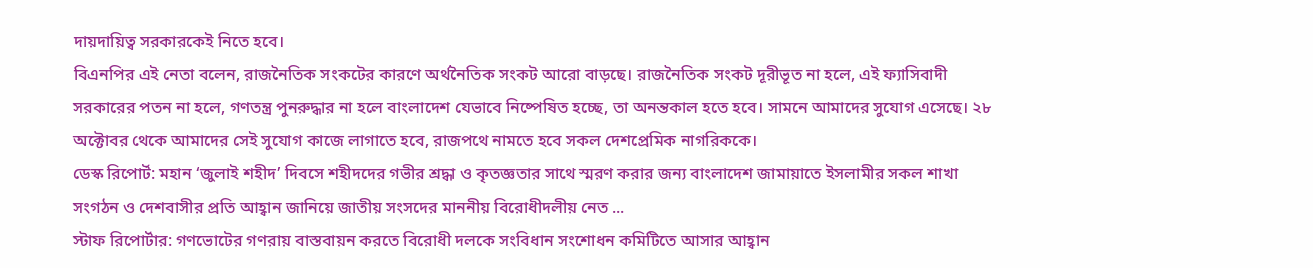দায়দায়িত্ব সরকারকেই নিতে হবে।
বিএনপির এই নেতা বলেন, রাজনৈতিক সংকটের কারণে অর্থনৈতিক সংকট আরো বাড়ছে। রাজনৈতিক সংকট দূরীভূত না হলে, এই ফ্যাসিবাদী সরকারের পতন না হলে, গণতন্ত্র পুনরুদ্ধার না হলে বাংলাদেশ যেভাবে নিষ্পেষিত হচ্ছে, তা অনন্তকাল হতে হবে। সামনে আমাদের সুযোগ এসেছে। ২৮ অক্টোবর থেকে আমাদের সেই সুযোগ কাজে লাগাতে হবে, রাজপথে নামতে হবে সকল দেশপ্রেমিক নাগরিককে।
ডেস্ক রিপোর্ট: মহান ‘জুলাই শহীদ’ দিবসে শহীদদের গভীর শ্রদ্ধা ও কৃতজ্ঞতার সাথে স্মরণ করার জন্য বাংলাদেশ জামায়াতে ইসলামীর সকল শাখা সংগঠন ও দেশবাসীর প্রতি আহ্বান জানিয়ে জাতীয় সংসদের মাননীয় বিরোধীদলীয় নেত ...
স্টাফ রিপোর্টার: গণভোটের গণরায় বাস্তবায়ন করতে বিরোধী দলকে সংবিধান সংশোধন কমিটিতে আসার আহ্বান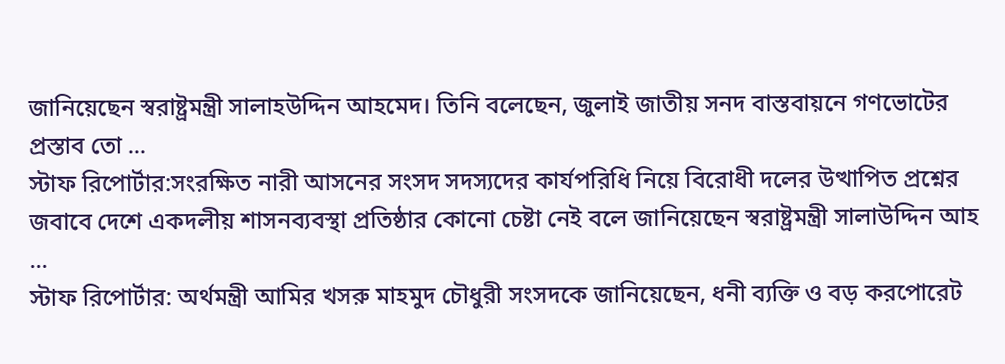জানিয়েছেন স্বরাষ্ট্রমন্ত্রী সালাহউদ্দিন আহমেদ। তিনি বলেছেন, জুলাই জাতীয় সনদ বাস্তবায়নে গণভোটের প্রস্তাব তো ...
স্টাফ রিপোর্টার:সংরক্ষিত নারী আসনের সংসদ সদস্যদের কার্যপরিধি নিয়ে বিরোধী দলের উত্থাপিত প্রশ্নের জবাবে দেশে একদলীয় শাসনব্যবস্থা প্রতিষ্ঠার কোনো চেষ্টা নেই বলে জানিয়েছেন স্বরাষ্ট্রমন্ত্রী সালাউদ্দিন আহ ...
স্টাফ রিপোর্টার: অর্থমন্ত্রী আমির খসরু মাহমুদ চৌধুরী সংসদকে জানিয়েছেন, ধনী ব্যক্তি ও বড় করপোরেট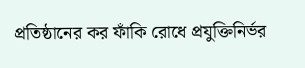প্রতিষ্ঠানের কর ফাঁকি রোধে প্রযুক্তিনির্ভর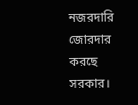নজরদারি জোরদার করছে সরকার।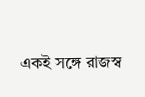একই সঙ্গে রাজস্ব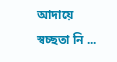আদায়ে স্বচ্ছতা নি ...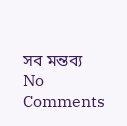সব মন্তব্য
No Comments